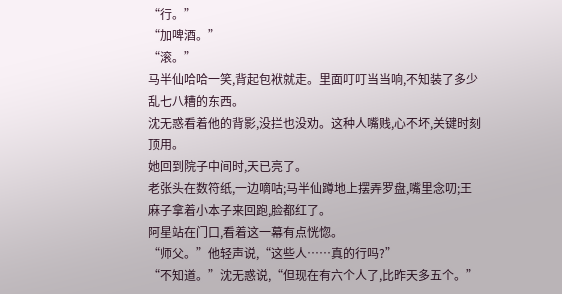“行。”
“加啤酒。”
“滚。”
马半仙哈哈一笑,背起包袱就走。里面叮叮当当响,不知装了多少乱七八糟的东西。
沈无惑看着他的背影,没拦也没劝。这种人嘴贱,心不坏,关键时刻顶用。
她回到院子中间时,天已亮了。
老张头在数符纸,一边嘀咕;马半仙蹲地上摆弄罗盘,嘴里念叨;王麻子拿着小本子来回跑,脸都红了。
阿星站在门口,看着这一幕有点恍惚。
“师父。”他轻声说,“这些人……真的行吗?”
“不知道。”沈无惑说,“但现在有六个人了,比昨天多五个。”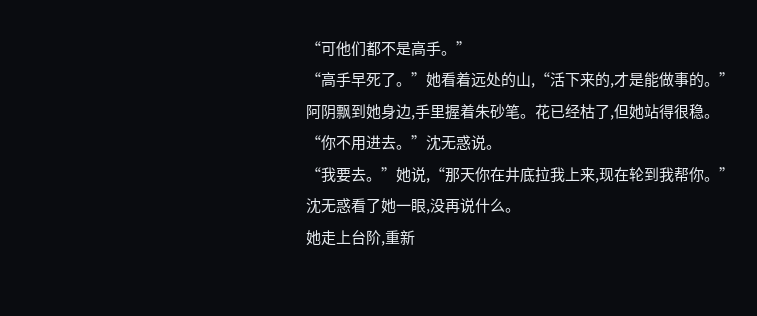“可他们都不是高手。”
“高手早死了。”她看着远处的山,“活下来的,才是能做事的。”
阿阴飘到她身边,手里握着朱砂笔。花已经枯了,但她站得很稳。
“你不用进去。”沈无惑说。
“我要去。”她说,“那天你在井底拉我上来,现在轮到我帮你。”
沈无惑看了她一眼,没再说什么。
她走上台阶,重新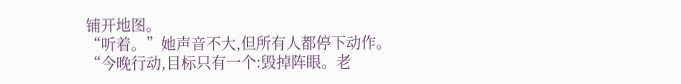铺开地图。
“听着。”她声音不大,但所有人都停下动作。
“今晚行动,目标只有一个:毁掉阵眼。老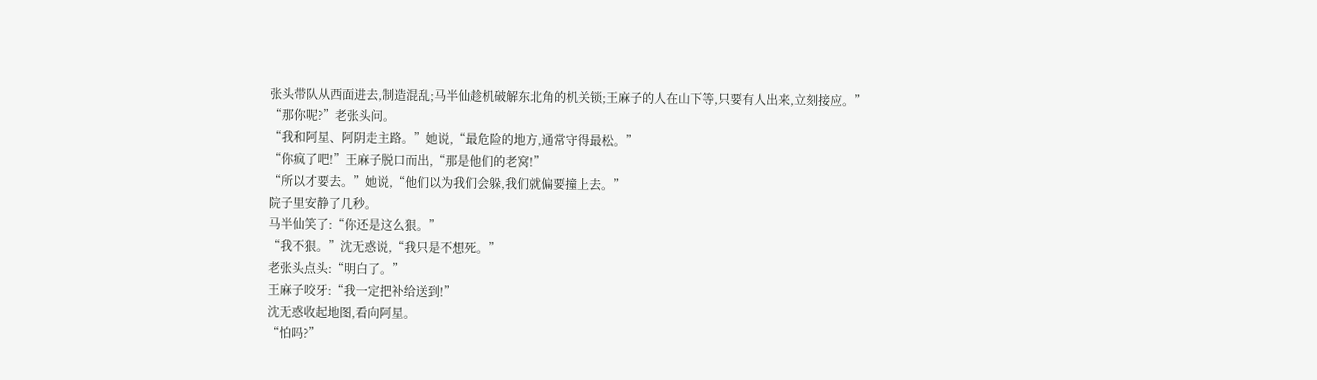张头带队从西面进去,制造混乱;马半仙趁机破解东北角的机关锁;王麻子的人在山下等,只要有人出来,立刻接应。”
“那你呢?”老张头问。
“我和阿星、阿阴走主路。”她说,“最危险的地方,通常守得最松。”
“你疯了吧!”王麻子脱口而出,“那是他们的老窝!”
“所以才要去。”她说,“他们以为我们会躲,我们就偏要撞上去。”
院子里安静了几秒。
马半仙笑了:“你还是这么狠。”
“我不狠。”沈无惑说,“我只是不想死。”
老张头点头:“明白了。”
王麻子咬牙:“我一定把补给送到!”
沈无惑收起地图,看向阿星。
“怕吗?”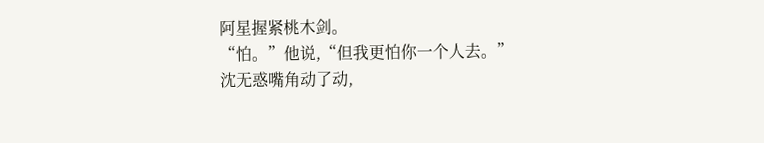阿星握紧桃木剑。
“怕。”他说,“但我更怕你一个人去。”
沈无惑嘴角动了动,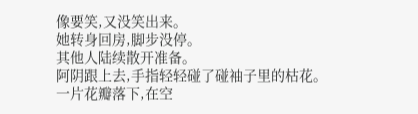像要笑,又没笑出来。
她转身回房,脚步没停。
其他人陆续散开准备。
阿阴跟上去,手指轻轻碰了碰袖子里的枯花。
一片花瓣落下,在空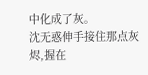中化成了灰。
沈无惑伸手接住那点灰烬,握在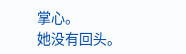掌心。
她没有回头。